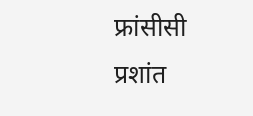फ्रांसीसी प्रशांत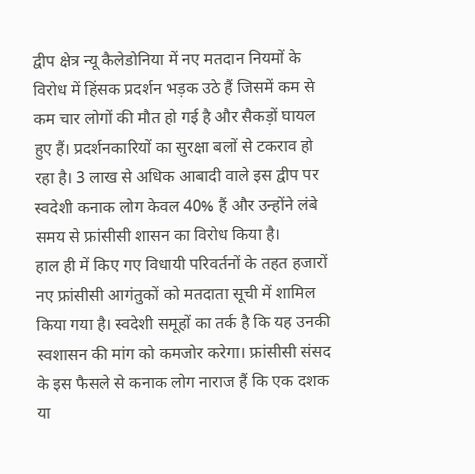द्वीप क्षेत्र न्यू कैलेडोनिया में नए मतदान नियमों के विरोध में हिंसक प्रदर्शन भड़क उठे हैं जिसमें कम से कम चार लोगों की मौत हो गई है और सैकड़ों घायल हुए हैं। प्रदर्शनकारियों का सुरक्षा बलों से टकराव हो रहा है। 3 लाख से अधिक आबादी वाले इस द्वीप पर स्वदेशी कनाक लोग केवल 40% हैं और उन्होंने लंबे समय से फ्रांसीसी शासन का विरोध किया है।
हाल ही में किए गए विधायी परिवर्तनों के तहत हजारों नए फ्रांसीसी आगंतुकों को मतदाता सूची में शामिल किया गया है। स्वदेशी समूहों का तर्क है कि यह उनकी स्वशासन की मांग को कमजोर करेगा। फ्रांसीसी संसद के इस फैसले से कनाक लोग नाराज हैं कि एक दशक या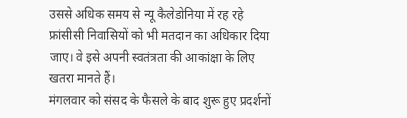उससे अधिक समय से न्यू कैलेडोनिया में रह रहे फ्रांसीसी निवासियों को भी मतदान का अधिकार दिया जाए। वे इसे अपनी स्वतंत्रता की आकांक्षा के लिए खतरा मानते हैं।
मंगलवार को संसद के फैसले के बाद शुरू हुए प्रदर्शनों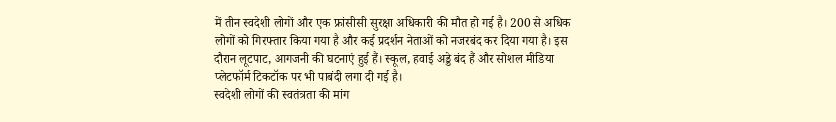में तीन स्वदेशी लोगों और एक फ्रांसीसी सुरक्षा अधिकारी की मौत हो गई है। 200 से अधिक लोगों को गिरफ्तार किया गया है और कई प्रदर्शन नेताओं को नजरबंद कर दिया गया है। इस दौरान लूटपाट, आगजनी की घटनाएं हुई हैं। स्कूल, हवाई अड्डे बंद हैं और सोशल मीडिया प्लेटफॉर्म टिकटॉक पर भी पाबंदी लगा दी गई है।
स्वदेशी लोगों की स्वतंत्रता की मांग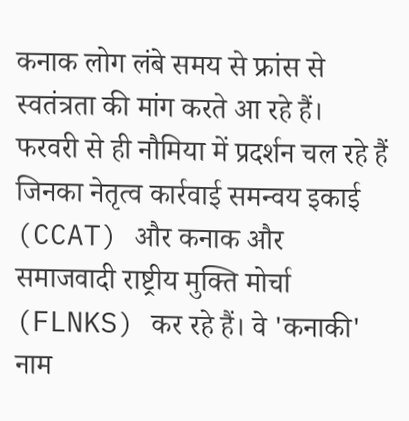कनाक लोग लंबे समय से फ्रांस से स्वतंत्रता की मांग करते आ रहे हैं। फरवरी से ही नौमिया में प्रदर्शन चल रहे हैं जिनका नेतृत्व कार्रवाई समन्वय इकाई (CCAT) और कनाक और समाजवादी राष्ट्रीय मुक्ति मोर्चा (FLNKS) कर रहे हैं। वे 'कनाकी' नाम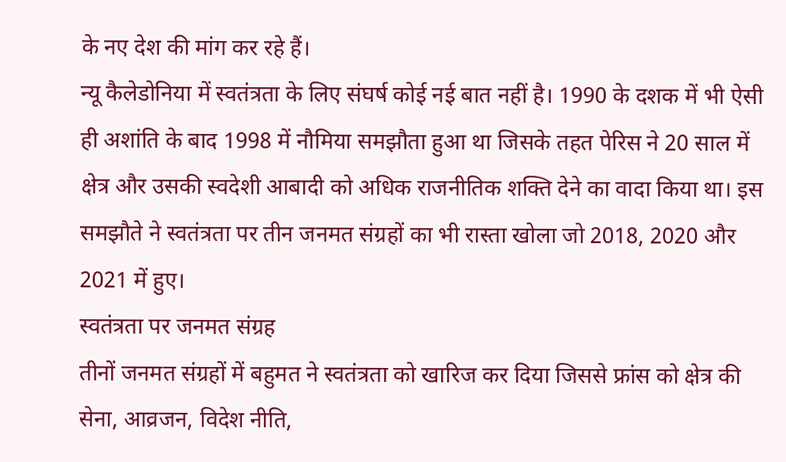के नए देश की मांग कर रहे हैं।
न्यू कैलेडोनिया में स्वतंत्रता के लिए संघर्ष कोई नई बात नहीं है। 1990 के दशक में भी ऐसी ही अशांति के बाद 1998 में नौमिया समझौता हुआ था जिसके तहत पेरिस ने 20 साल में क्षेत्र और उसकी स्वदेशी आबादी को अधिक राजनीतिक शक्ति देने का वादा किया था। इस समझौते ने स्वतंत्रता पर तीन जनमत संग्रहों का भी रास्ता खोला जो 2018, 2020 और 2021 में हुए।
स्वतंत्रता पर जनमत संग्रह
तीनों जनमत संग्रहों में बहुमत ने स्वतंत्रता को खारिज कर दिया जिससे फ्रांस को क्षेत्र की सेना, आव्रजन, विदेश नीति,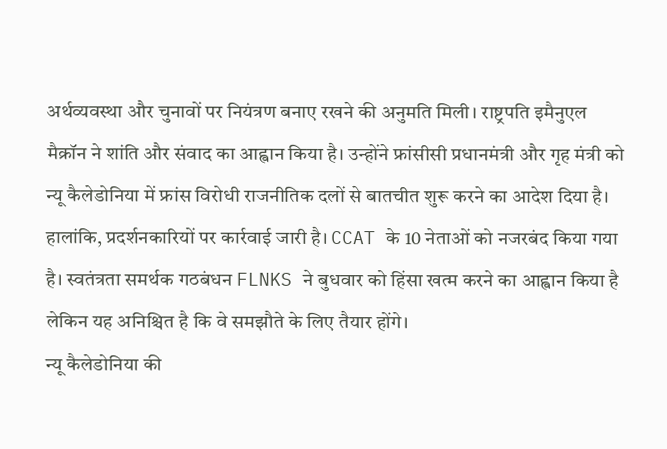अर्थव्यवस्था और चुनावों पर नियंत्रण बनाए रखने की अनुमति मिली। राष्ट्रपति इमैनुएल मैक्रॉन ने शांति और संवाद का आह्वान किया है। उन्होंने फ्रांसीसी प्रधानमंत्री और गृह मंत्री को न्यू कैलेडोनिया में फ्रांस विरोधी राजनीतिक दलों से बातचीत शुरू करने का आदेश दिया है।
हालांकि, प्रदर्शनकारियों पर कार्रवाई जारी है। CCAT के 10 नेताओं को नजरबंद किया गया है। स्वतंत्रता समर्थक गठबंधन FLNKS ने बुधवार को हिंसा खत्म करने का आह्वान किया है लेकिन यह अनिश्चित है कि वे समझौते के लिए तैयार होंगे।
न्यू कैलेडोनिया की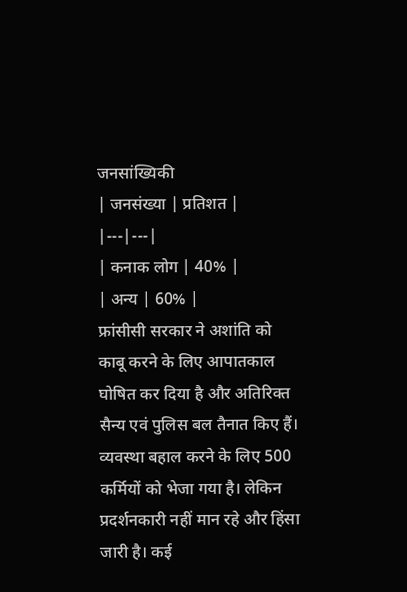जनसांख्यिकी
| जनसंख्या | प्रतिशत |
|---|---|
| कनाक लोग | 40% |
| अन्य | 60% |
फ्रांसीसी सरकार ने अशांति को काबू करने के लिए आपातकाल घोषित कर दिया है और अतिरिक्त सैन्य एवं पुलिस बल तैनात किए हैं। व्यवस्था बहाल करने के लिए 500 कर्मियों को भेजा गया है। लेकिन प्रदर्शनकारी नहीं मान रहे और हिंसा जारी है। कई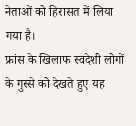नेताओं को हिरासत में लिया गया है।
फ्रांस के खिलाफ स्वदेशी लोगों के गुस्से को देखते हुए यह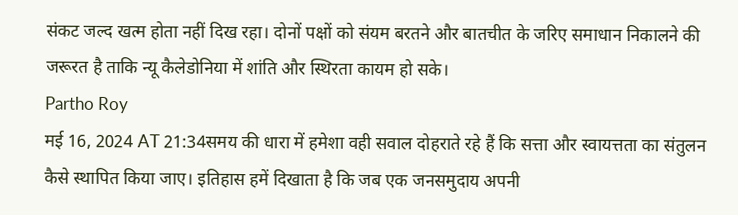संकट जल्द खत्म होता नहीं दिख रहा। दोनों पक्षों को संयम बरतने और बातचीत के जरिए समाधान निकालने की जरूरत है ताकि न्यू कैलेडोनिया में शांति और स्थिरता कायम हो सके।
Partho Roy
मई 16, 2024 AT 21:34समय की धारा में हमेशा वही सवाल दोहराते रहे हैं कि सत्ता और स्वायत्तता का संतुलन कैसे स्थापित किया जाए। इतिहास हमें दिखाता है कि जब एक जनसमुदाय अपनी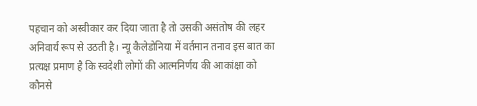पहचान को अस्वीकार कर दिया जाता है तो उसकी असंतोष की लहर अनिवार्य रूप से उठती है। न्यू कैलेडोनिया में वर्तमान तनाव इस बात का प्रत्यक्ष प्रमाण है कि स्वदेशी लोगों की आत्मनिर्णय की आकांक्षा को कौनसे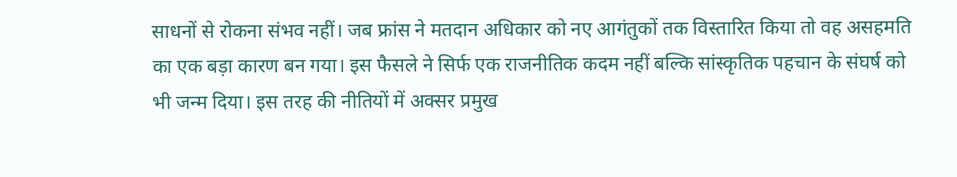साधनों से रोकना संभव नहीं। जब फ्रांस ने मतदान अधिकार को नए आगंतुकों तक विस्तारित किया तो वह असहमति का एक बड़ा कारण बन गया। इस फैसले ने सिर्फ एक राजनीतिक कदम नहीं बल्कि सांस्कृतिक पहचान के संघर्ष को भी जन्म दिया। इस तरह की नीतियों में अक्सर प्रमुख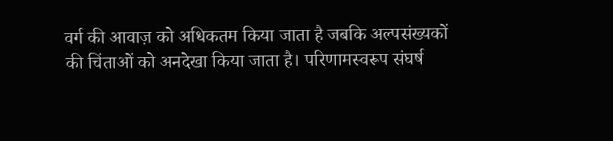वर्ग की आवाज़ को अधिकतम किया जाता है जबकि अल्पसंख्यकों की चिंताओं को अनदेखा किया जाता है। परिणामस्वरूप संघर्ष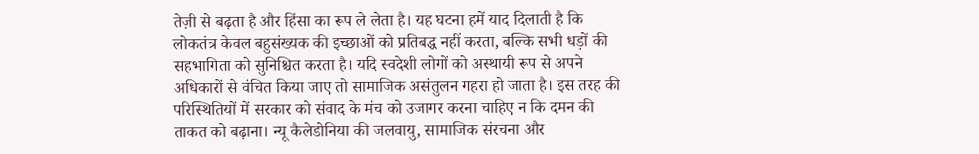तेज़ी से बढ़ता है और हिंसा का रूप ले लेता है। यह घटना हमें याद दिलाती है कि लोकतंत्र केवल बहुसंख्यक की इच्छाओं को प्रतिबद्ध नहीं करता, बल्कि सभी धड़ों की सहभागिता को सुनिश्चित करता है। यदि स्वदेशी लोगों को अस्थायी रूप से अपने अधिकारों से वंचित किया जाए तो सामाजिक असंतुलन गहरा हो जाता है। इस तरह की परिस्थितियों में सरकार को संवाद के मंच को उजागर करना चाहिए न कि दमन की ताकत को बढ़ाना। न्यू कैलेडोनिया की जलवायु, सामाजिक संरचना और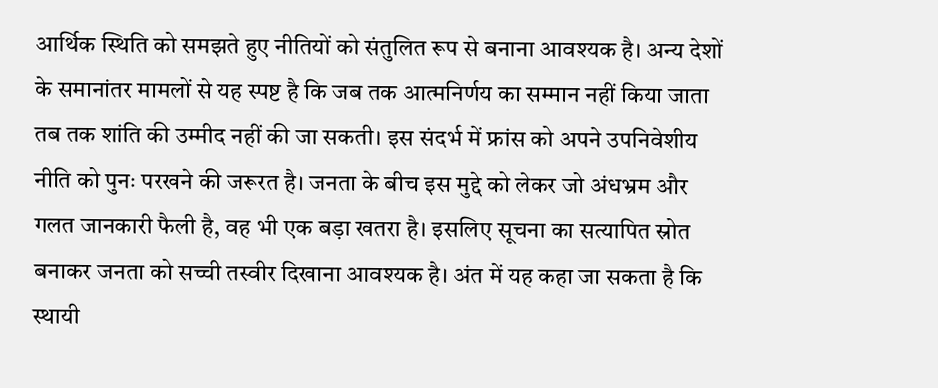आर्थिक स्थिति को समझते हुए नीतियों को संतुलित रूप से बनाना आवश्यक है। अन्य देशों के समानांतर मामलों से यह स्पष्ट है कि जब तक आत्मनिर्णय का सम्मान नहीं किया जाता तब तक शांति की उम्मीद नहीं की जा सकती। इस संदर्भ में फ्रांस को अपने उपनिवेशीय नीति को पुनः परखने की जरूरत है। जनता के बीच इस मुद्दे को लेकर जो अंधभ्रम और गलत जानकारी फैली है, वह भी एक बड़ा खतरा है। इसलिए सूचना का सत्यापित स्रोत बनाकर जनता को सच्ची तस्वीर दिखाना आवश्यक है। अंत में यह कहा जा सकता है कि स्थायी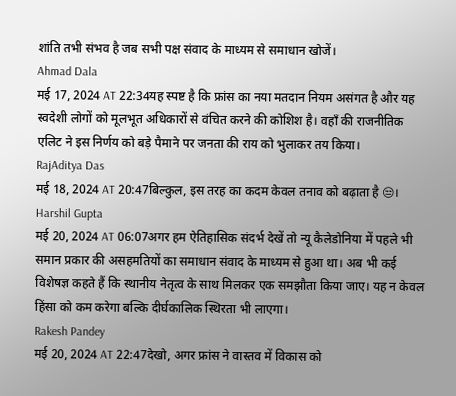शांति तभी संभव है जब सभी पक्ष संवाद के माध्यम से समाधान खोजें।
Ahmad Dala
मई 17, 2024 AT 22:34यह स्पष्ट है कि फ्रांस का नया मतदान नियम असंगत है और यह स्वदेशी लोगों को मूलभूत अधिकारों से वंचित करने की कोशिश है। वहाँ की राजनीतिक एलिट ने इस निर्णय को बड़े पैमाने पर जनता की राय को भुलाकर तय किया।
RajAditya Das
मई 18, 2024 AT 20:47बिल्कुल, इस तरह का कदम केवल तनाव को बढ़ाता है 😒।
Harshil Gupta
मई 20, 2024 AT 06:07अगर हम ऐतिहासिक संदर्भ देखें तो न्यू कैलेडोनिया में पहले भी समान प्रकार की असहमतियों का समाधान संवाद के माध्यम से हुआ था। अब भी कई विशेषज्ञ कहते हैं कि स्थानीय नेतृत्व के साथ मिलकर एक समझौता किया जाए। यह न केवल हिंसा को कम करेगा बल्कि दीर्घकालिक स्थिरता भी लाएगा।
Rakesh Pandey
मई 20, 2024 AT 22:47देखो, अगर फ्रांस ने वास्तव में विकास को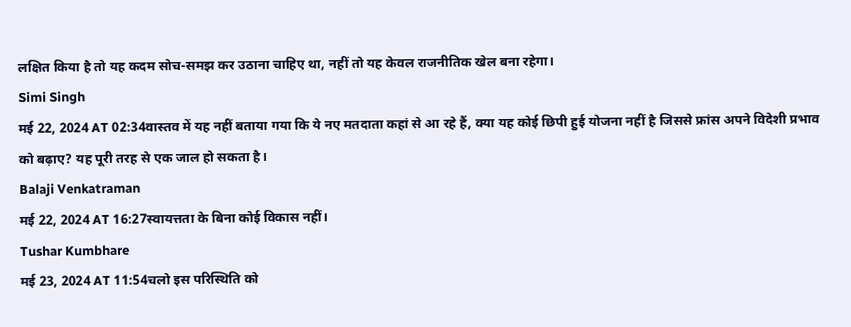लक्षित किया है तो यह कदम सोच-समझ कर उठाना चाहिए था, नहीं तो यह केवल राजनीतिक खेल बना रहेगा।
Simi Singh
मई 22, 2024 AT 02:34वास्तव में यह नहीं बताया गया कि ये नए मतदाता कहां से आ रहे हैं, क्या यह कोई छिपी हुई योजना नहीं है जिससे फ्रांस अपने विदेशी प्रभाव को बढ़ाए? यह पूरी तरह से एक जाल हो सकता है।
Balaji Venkatraman
मई 22, 2024 AT 16:27स्वायत्तता के बिना कोई विकास नहीं।
Tushar Kumbhare
मई 23, 2024 AT 11:54चलो इस परिस्थिति को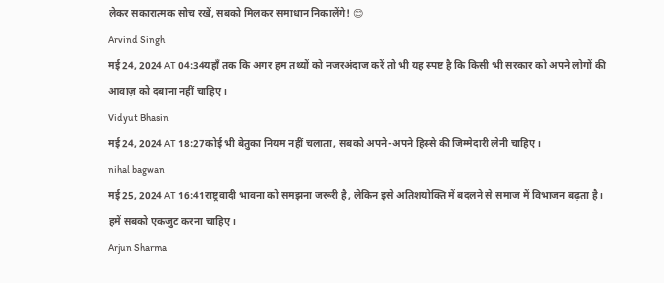लेकर सकारात्मक सोच रखें, सबको मिलकर समाधान निकालेंगे! 😊
Arvind Singh
मई 24, 2024 AT 04:34यहाँ तक कि अगर हम तथ्यों को नजरअंदाज करें तो भी यह स्पष्ट है कि किसी भी सरकार को अपने लोगों की आवाज़ को दबाना नहीं चाहिए।
Vidyut Bhasin
मई 24, 2024 AT 18:27कोई भी बेतुका नियम नहीं चलाता, सबको अपने-अपने हिस्से की जिम्मेदारी लेनी चाहिए।
nihal bagwan
मई 25, 2024 AT 16:41राष्ट्रवादी भावना को समझना जरूरी है, लेकिन इसे अतिशयोक्ति में बदलने से समाज में विभाजन बढ़ता है। हमें सबको एकजुट करना चाहिए।
Arjun Sharma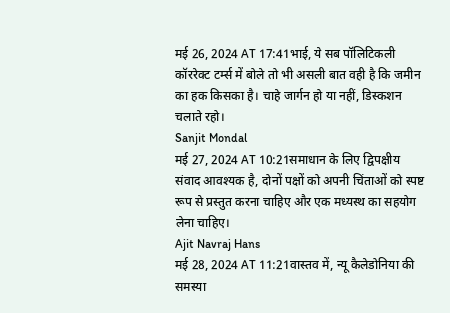मई 26, 2024 AT 17:41भाई, ये सब पॉलिटिकली कॉररेक्ट टर्म्स में बोले तो भी असली बात वही है कि जमीन का हक किसका है। चाहे जार्गन हो या नहीं, डिस्कशन चलाते रहो।
Sanjit Mondal
मई 27, 2024 AT 10:21समाधान के लिए द्विपक्षीय संवाद आवश्यक है, दोनों पक्षों को अपनी चिंताओं को स्पष्ट रूप से प्रस्तुत करना चाहिए और एक मध्यस्थ का सहयोग लेना चाहिए।
Ajit Navraj Hans
मई 28, 2024 AT 11:21वास्तव में, न्यू कैलेडोनिया की समस्या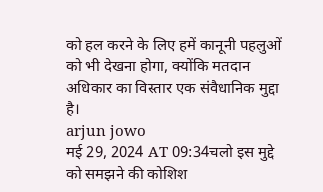को हल करने के लिए हमें कानूनी पहलुओं को भी देखना होगा, क्योंकि मतदान अधिकार का विस्तार एक संवैधानिक मुद्दा है।
arjun jowo
मई 29, 2024 AT 09:34चलो इस मुद्दे को समझने की कोशिश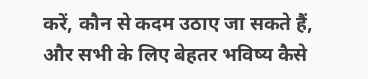करें, कौन से कदम उठाए जा सकते हैं, और सभी के लिए बेहतर भविष्य कैसे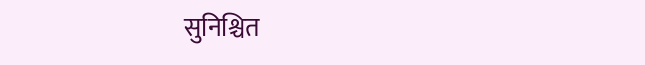सुनिश्चित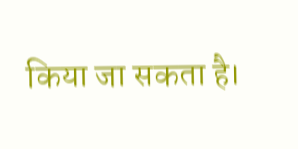किया जा सकता है।